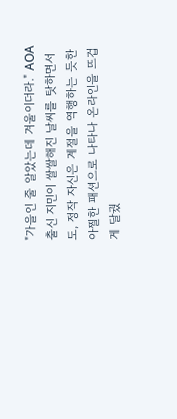"가을인 줄 알았는데 겨울이더라." AOA 출신 지민이 쌀쌀해진 날씨를 탓하면서도, 정작 자신은 계절을 역행하는 듯한 아찔한 패션으로 나타나 온라인을 뜨겁게 달궜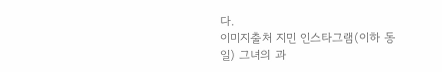다.
이미지출처 지민 인스타그램(이하 동일) 그녀의 과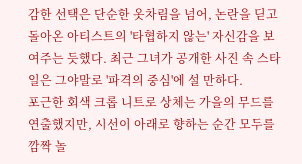감한 선택은 단순한 옷차림을 넘어, 논란을 딛고 돌아온 아티스트의 '타협하지 않는' 자신감을 보여주는 듯했다. 최근 그녀가 공개한 사진 속 스타일은 그야말로 '파격의 중심'에 설 만하다.
포근한 회색 크롭 니트로 상체는 가을의 무드를 연출했지만, 시선이 아래로 향하는 순간 모두를 깜짝 놀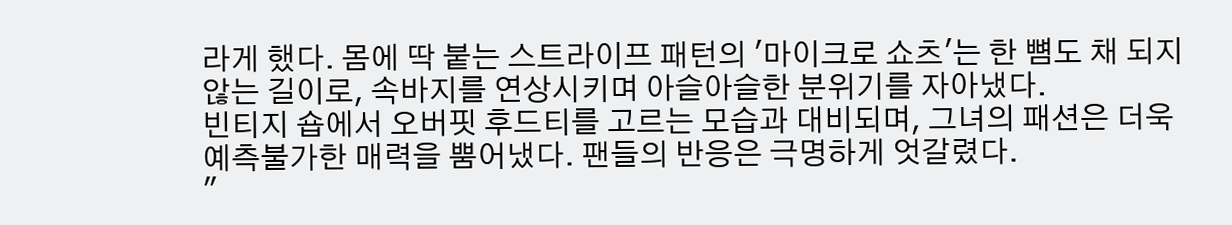라게 했다. 몸에 딱 붙는 스트라이프 패턴의 '마이크로 쇼츠'는 한 뼘도 채 되지 않는 길이로, 속바지를 연상시키며 아슬아슬한 분위기를 자아냈다.
빈티지 숍에서 오버핏 후드티를 고르는 모습과 대비되며, 그녀의 패션은 더욱 예측불가한 매력을 뿜어냈다. 팬들의 반응은 극명하게 엇갈렸다.
"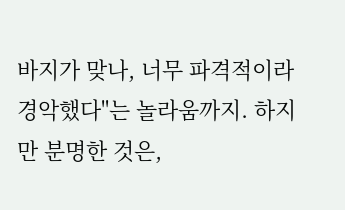바지가 맞나, 너무 파격적이라 경악했다"는 놀라움까지. 하지만 분명한 것은,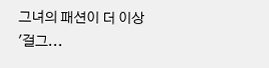그녀의 패션이 더 이상 '걸그...